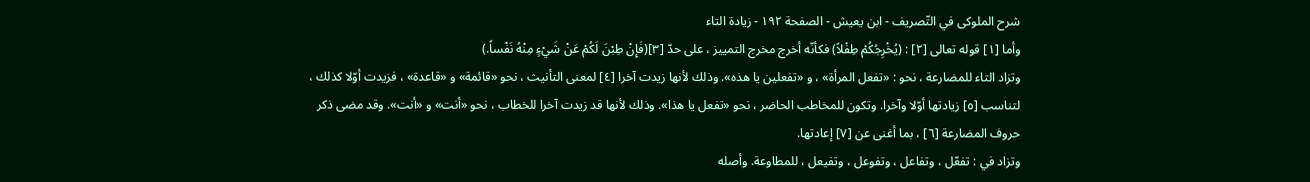شرح الملوكى في التّصريف - ابن يعيش - الصفحة ١٩٢ - زيادة التاء
وأما [١] قوله تعالى [٢] : (يُخْرِجُكُمْ طِفْلاً) فكأنّه أخرج مخرج التمييز ، على حدّ [٣](فَإِنْ طِبْنَ لَكُمْ عَنْ شَيْءٍ مِنْهُ نَفْساً.)
وتزاد التاء للمضارعة ، نحو : «تفعل المرأة» ، و «تفعلين يا هذه». وذلك لأنها زيدت آخرا [٤] لمعنى التأنيث ، نحو «قائمة» و «قاعدة» ، فزيدت أوّلا كذلك ، لتناسب [٥] زيادتها أوّلا وآخرا. وتكون للمخاطب الحاضر ، نحو «تفعل يا هذا». وذلك لأنها قد زيدت آخرا للخطاب ، نحو «أنت» و «أنت». وقد مضى ذكر حروف المضارعة [٦] ، بما أغنى عن [٧] إعادتها.
وتزاد في : تفعّل ، وتفاعل ، وتفوعل ، وتفيعل ، للمطاوعة. وأصله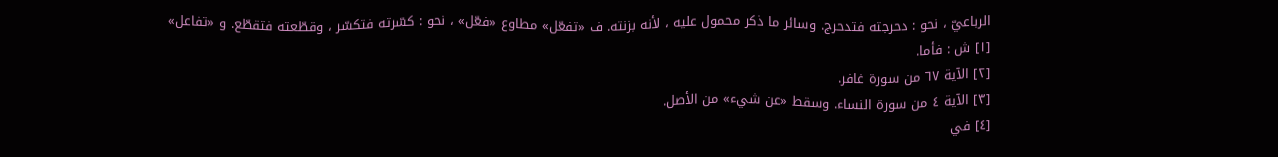الرباعيّ ، نحو : دحرجته فتدحرج. وسائر ما ذكر محمول عليه ، لأنه بزنته. ف «تفعّل» مطاوع «فعّل» ، نحو : كسّرته فتكسّر ، وقطّعته فتقطّع. و «تفاعل»
[١] ش : فأما.
[٢] الآية ٦٧ من سورة غافر.
[٣] الآية ٤ من سورة النساء. وسقط «عن شيء» من الأصل.
[٤] في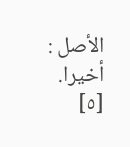الأصل : أخيرا.
[٥]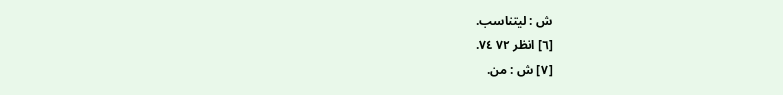ش : ليتناسب.
[٦] انظر ٧٢ ٧٤.
[٧] ش : من.